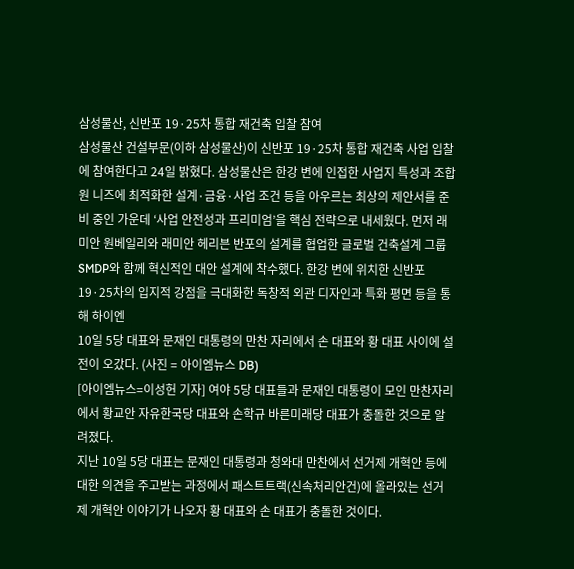삼성물산, 신반포 19·25차 통합 재건축 입찰 참여
삼성물산 건설부문(이하 삼성물산)이 신반포 19·25차 통합 재건축 사업 입찰에 참여한다고 24일 밝혔다. 삼성물산은 한강 변에 인접한 사업지 특성과 조합원 니즈에 최적화한 설계·금융·사업 조건 등을 아우르는 최상의 제안서를 준비 중인 가운데 ‘사업 안전성과 프리미엄’을 핵심 전략으로 내세웠다. 먼저 래미안 원베일리와 래미안 헤리븐 반포의 설계를 협업한 글로벌 건축설계 그룹 SMDP와 함께 혁신적인 대안 설계에 착수했다. 한강 변에 위치한 신반포 19·25차의 입지적 강점을 극대화한 독창적 외관 디자인과 특화 평면 등을 통해 하이엔
10일 5당 대표와 문재인 대통령의 만찬 자리에서 손 대표와 황 대표 사이에 설전이 오갔다. (사진 = 아이엠뉴스 DB)
[아이엠뉴스=이성헌 기자] 여야 5당 대표들과 문재인 대통령이 모인 만찬자리에서 황교안 자유한국당 대표와 손학규 바른미래당 대표가 충돌한 것으로 알려졌다.
지난 10일 5당 대표는 문재인 대통령과 청와대 만찬에서 선거제 개혁안 등에 대한 의견을 주고받는 과정에서 패스트트랙(신속처리안건)에 올라있는 선거제 개혁안 이야기가 나오자 황 대표와 손 대표가 충돌한 것이다.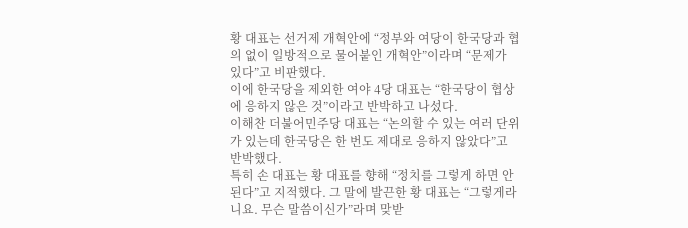황 대표는 선거제 개혁안에 “정부와 여당이 한국당과 협의 없이 일방적으로 물어붙인 개혁안”이라며 “문제가 있다”고 비판했다.
이에 한국당을 제외한 여야 4당 대표는 “한국당이 협상에 응하지 않은 것”이라고 반박하고 나섰다.
이해찬 더불어민주당 대표는 “논의할 수 있는 여러 단위가 있는데 한국당은 한 번도 제대로 응하지 않았다”고 반박했다.
특히 손 대표는 황 대표를 향해 “정치를 그렇게 하면 안 된다”고 지적했다. 그 말에 발끈한 황 대표는 “그렇게라니요. 무슨 말씀이신가”라며 맞받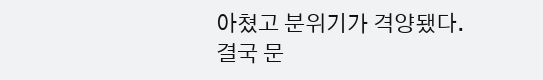아쳤고 분위기가 격양됐다.
결국 문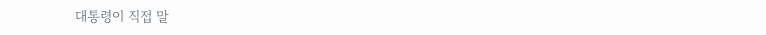대통령이 직접 말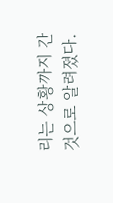리는 상황까지 간 것으로 알려졌다.